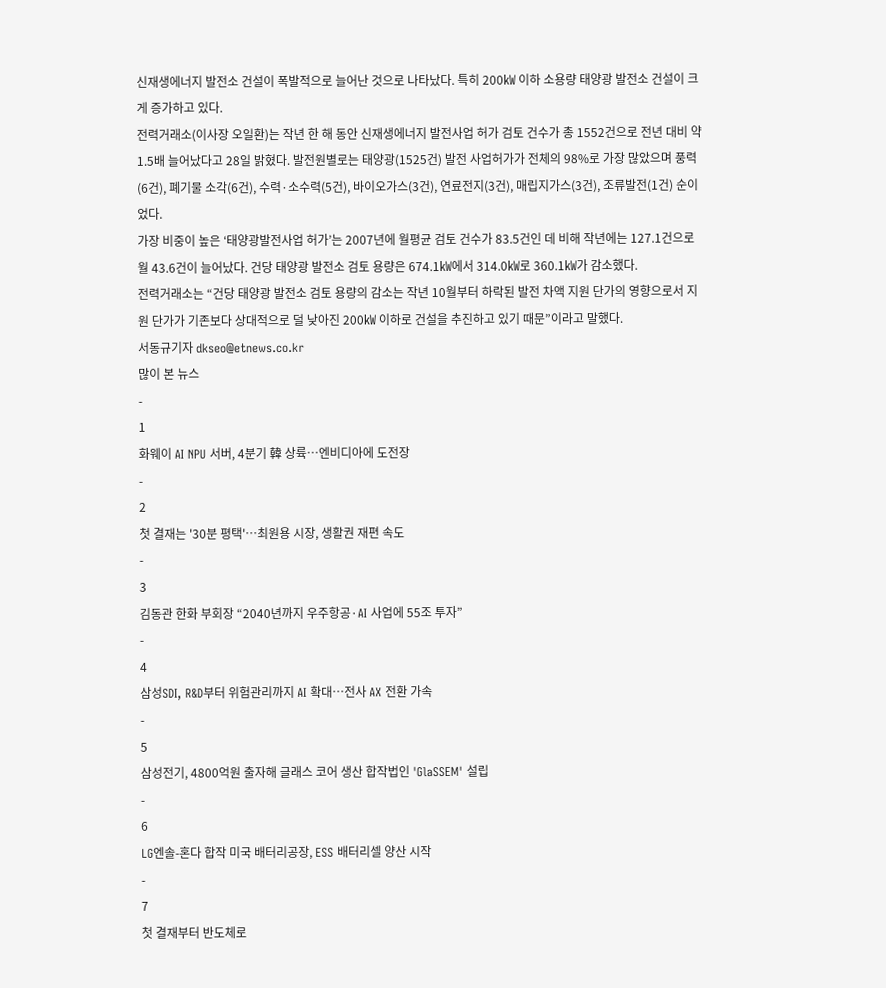신재생에너지 발전소 건설이 폭발적으로 늘어난 것으로 나타났다. 특히 200㎾ 이하 소용량 태양광 발전소 건설이 크게 증가하고 있다.
전력거래소(이사장 오일환)는 작년 한 해 동안 신재생에너지 발전사업 허가 검토 건수가 총 1552건으로 전년 대비 약 1.5배 늘어났다고 28일 밝혔다. 발전원별로는 태양광(1525건) 발전 사업허가가 전체의 98%로 가장 많았으며 풍력(6건), 폐기물 소각(6건), 수력·소수력(5건), 바이오가스(3건), 연료전지(3건), 매립지가스(3건), 조류발전(1건) 순이었다.
가장 비중이 높은 ‘태양광발전사업 허가’는 2007년에 월평균 검토 건수가 83.5건인 데 비해 작년에는 127.1건으로 월 43.6건이 늘어났다. 건당 태양광 발전소 검토 용량은 674.1㎾에서 314.0㎾로 360.1㎾가 감소했다.
전력거래소는 “건당 태양광 발전소 검토 용량의 감소는 작년 10월부터 하락된 발전 차액 지원 단가의 영향으로서 지원 단가가 기존보다 상대적으로 덜 낮아진 200㎾ 이하로 건설을 추진하고 있기 때문”이라고 말했다.
서동규기자 dkseo@etnews.co.kr
많이 본 뉴스
-
1
화웨이 AI NPU 서버, 4분기 韓 상륙…엔비디아에 도전장
-
2
첫 결재는 '30분 평택'…최원용 시장, 생활권 재편 속도
-
3
김동관 한화 부회장 “2040년까지 우주항공·AI 사업에 55조 투자”
-
4
삼성SDI, R&D부터 위험관리까지 AI 확대…전사 AX 전환 가속
-
5
삼성전기, 4800억원 출자해 글래스 코어 생산 합작법인 'GlaSSEM' 설립
-
6
LG엔솔-혼다 합작 미국 배터리공장, ESS 배터리셀 양산 시작
-
7
첫 결재부터 반도체로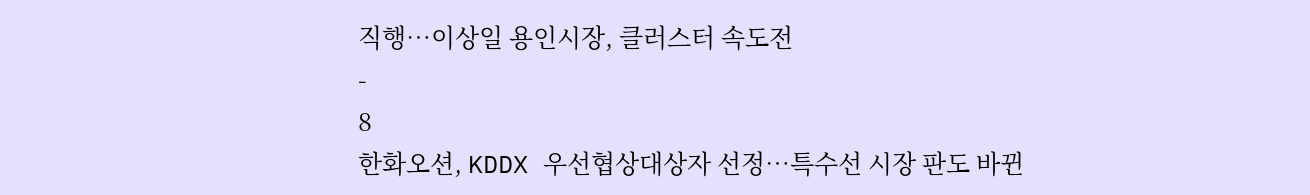직행…이상일 용인시장, 클러스터 속도전
-
8
한화오션, KDDX 우선협상대상자 선정…특수선 시장 판도 바뀐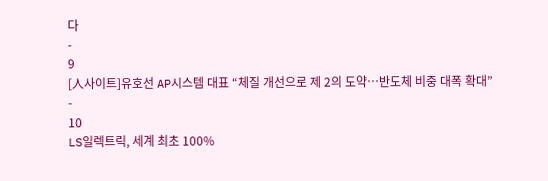다
-
9
[人사이트]유호선 AP시스템 대표 “체질 개선으로 제 2의 도약…반도체 비중 대폭 확대”
-
10
LS일렉트릭, 세계 최초 100%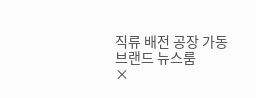직류 배전 공장 가동
브랜드 뉴스룸
×